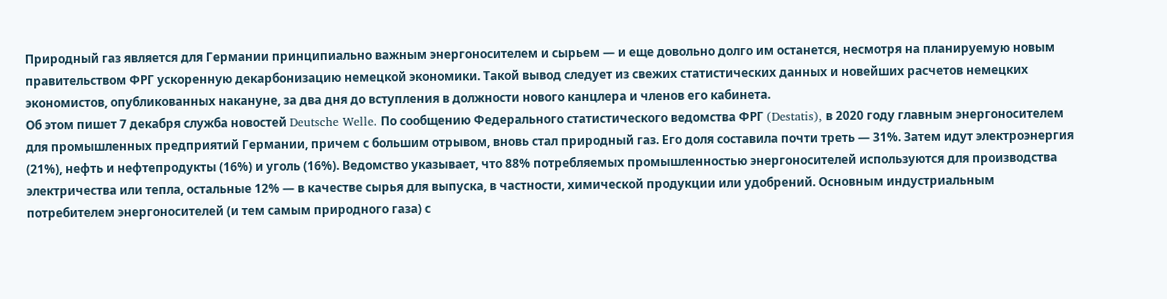Природный газ является для Германии принципиально важным энергоносителем и сырьем — и еще довольно долго им останется, несмотря на планируемую новым правительством ФРГ ускоренную декарбонизацию немецкой экономики. Такой вывод следует из свежих статистических данных и новейших расчетов немецких экономистов, опубликованных накануне, за два дня до вступления в должности нового канцлера и членов его кабинета.
Об этом пишет 7 декабря служба новостей Deutsche Welle. По сообщению Федерального статистического ведомства ФРГ (Destatis), в 2020 году главным энергоносителем для промышленных предприятий Германии, причем с большим отрывом, вновь стал природный газ. Его доля составила почти треть — 31%. Затем идут электроэнергия (21%), нефть и нефтепродукты (16%) и уголь (16%). Ведомство указывает, что 88% потребляемых промышленностью энергоносителей используются для производства электричества или тепла, остальные 12% — в качестве сырья для выпуска, в частности, химической продукции или удобрений. Основным индустриальным потребителем энергоносителей (и тем самым природного газа) с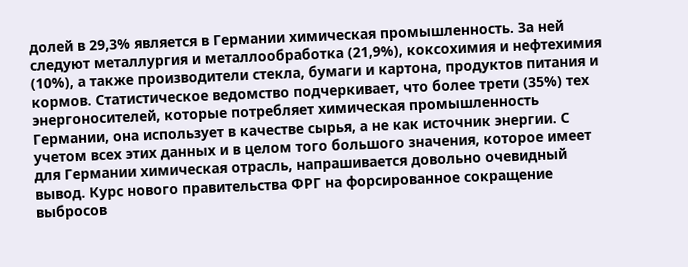долей в 29,3% является в Германии химическая промышленность. За ней следуют металлургия и металлообработка (21,9%), коксохимия и нефтехимия (10%), а также производители стекла, бумаги и картона, продуктов питания и кормов. Статистическое ведомство подчеркивает, что более трети (35%) тех энергоносителей, которые потребляет химическая промышленность Германии, она использует в качестве сырья, а не как источник энергии. С учетом всех этих данных и в целом того большого значения, которое имеет для Германии химическая отрасль, напрашивается довольно очевидный вывод. Курс нового правительства ФРГ на форсированное сокращение выбросов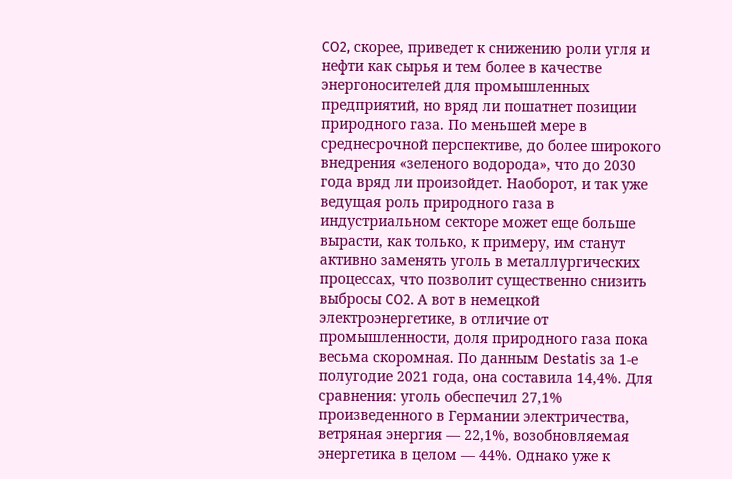CO2, скорее, приведет к снижению роли угля и нефти как сырья и тем более в качестве энергоносителей для промышленных предприятий, но вряд ли пошатнет позиции природного газа. По меньшей мере в среднесрочной перспективе, до более широкого внедрения «зеленого водорода», что до 2030 года вряд ли произойдет. Наоборот, и так уже ведущая роль природного газа в индустриальном секторе может еще больше вырасти, как только, к примеру, им станут активно заменять уголь в металлургических процессах, что позволит существенно снизить выбросы CO2. А вот в немецкой электроэнергетике, в отличие от промышленности, доля природного газа пока весьма скоромная. По данным Destatis за 1-е полугодие 2021 года, она составила 14,4%. Для сравнения: уголь обеспечил 27,1% произведенного в Германии электричества, ветряная энергия — 22,1%, возобновляемая энергетика в целом — 44%. Однако уже к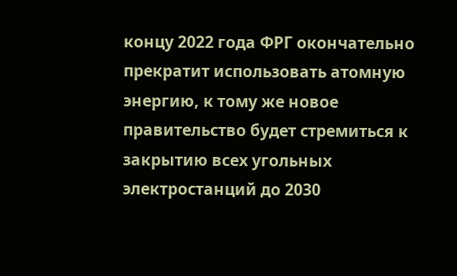концу 2022 года ФРГ окончательно прекратит использовать атомную энергию, к тому же новое правительство будет стремиться к закрытию всех угольных электростанций до 2030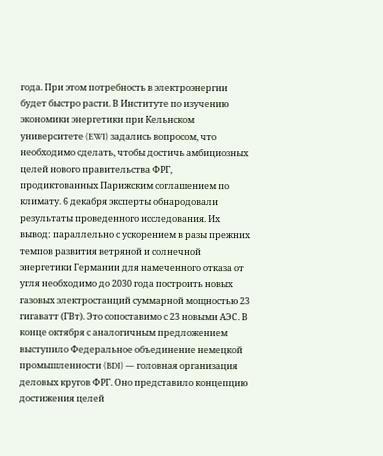года. При этом потребность в электроэнергии будет быстро расти. В Институте по изучению экономики энергетики при Кельнском университете (EWI) задались вопросом, что необходимо сделать, чтобы достичь амбициозных целей нового правительства ФРГ, продиктованных Парижским соглашением по климату. 6 декабря эксперты обнародовали результаты проведенного исследования. Их вывод: параллельно с ускорением в разы прежних темпов развития ветряной и солнечной энергетики Германии для намеченного отказа от угля необходимо до 2030 года построить новых газовых электростанций суммарной мощностью 23 гигаватт (ГВт). Это сопоставимо с 23 новыми АЭС. В конце октября с аналогичным предложением выступило Федеральное объединение немецкой промышленности (BDI) — головная организация деловых кругов ФРГ. Оно представило концепцию достижения целей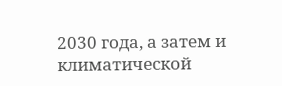2030 года, а затем и климатической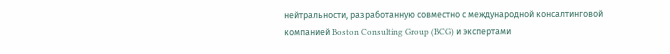нейтральности, разработанную совместно с международной консалтинговой компанией Boston Consulting Group (BCG) и экспертами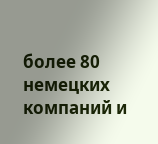более 80 немецких компаний и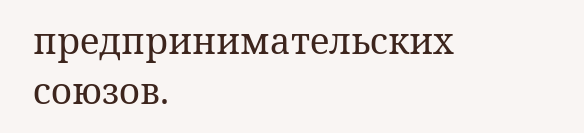предпринимательских союзов.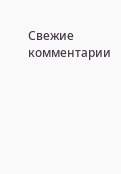Свежие комментарии